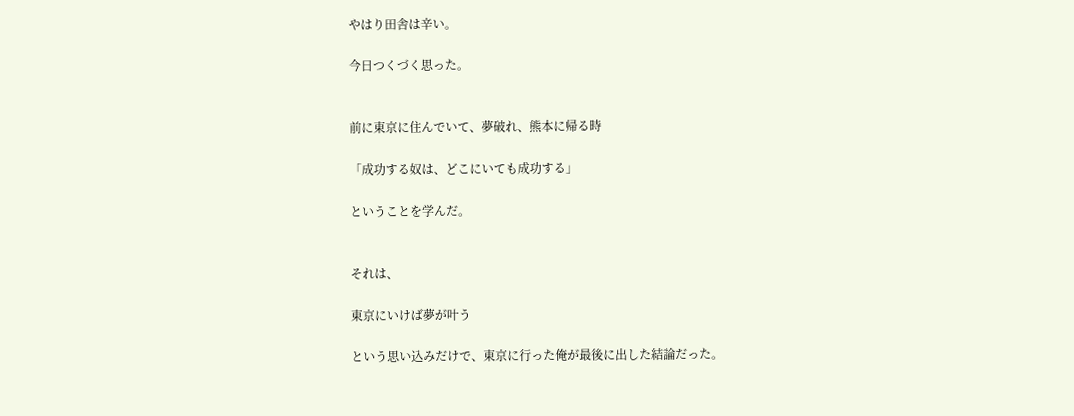やはり田舎は辛い。

今日つくづく思った。


前に東京に住んでいて、夢破れ、熊本に帰る時

「成功する奴は、どこにいても成功する」

ということを学んだ。


それは、

東京にいけば夢が叶う

という思い込みだけで、東京に行った俺が最後に出した結論だった。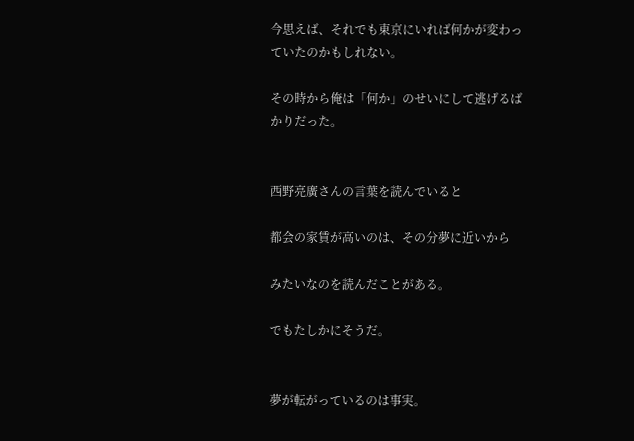今思えば、それでも東京にいれば何かが変わっていたのかもしれない。

その時から俺は「何か」のせいにして逃げるばかりだった。


西野亮廣さんの言葉を読んでいると

都会の家賃が高いのは、その分夢に近いから

みたいなのを読んだことがある。

でもたしかにそうだ。


夢が転がっているのは事実。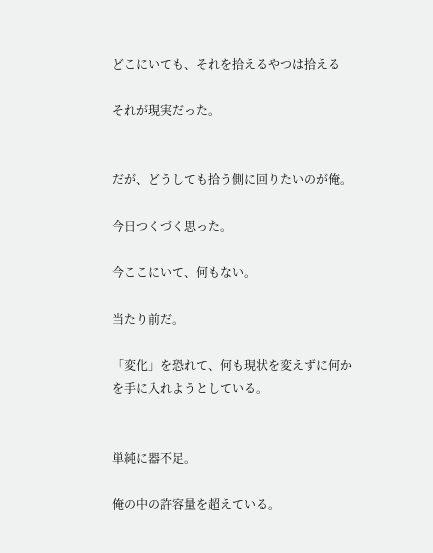どこにいても、それを拾えるやつは拾える

それが現実だった。


だが、どうしても拾う側に回りたいのが俺。

今日つくづく思った。

今ここにいて、何もない。

当たり前だ。

「変化」を恐れて、何も現状を変えずに何かを手に入れようとしている。


単純に器不足。

俺の中の許容量を超えている。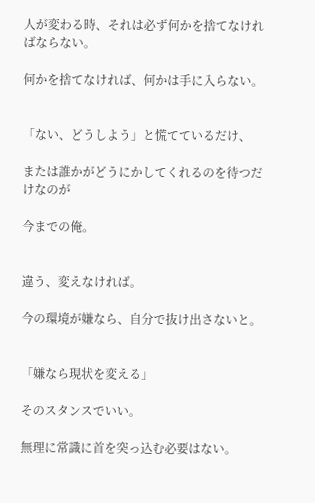人が変わる時、それは必ず何かを捨てなければならない。

何かを捨てなければ、何かは手に入らない。


「ない、どうしよう」と慌てているだけ、

または誰かがどうにかしてくれるのを待つだけなのが

今までの俺。


違う、変えなければ。

今の環境が嫌なら、自分で抜け出さないと。


「嫌なら現状を変える」

そのスタンスでいい。

無理に常識に首を突っ込む必要はない。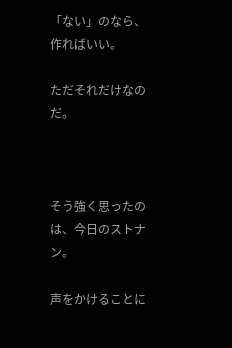「ない」のなら、作ればいい。

ただそれだけなのだ。



そう強く思ったのは、今日のストナン。

声をかけることに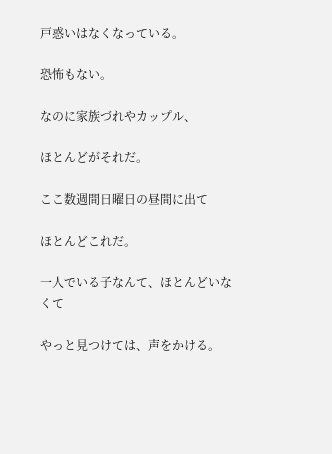戸惑いはなくなっている。

恐怖もない。

なのに家族づれやカップル、

ほとんどがそれだ。

ここ数週間日曜日の昼間に出て

ほとんどこれだ。

一人でいる子なんて、ほとんどいなくて

やっと見つけては、声をかける。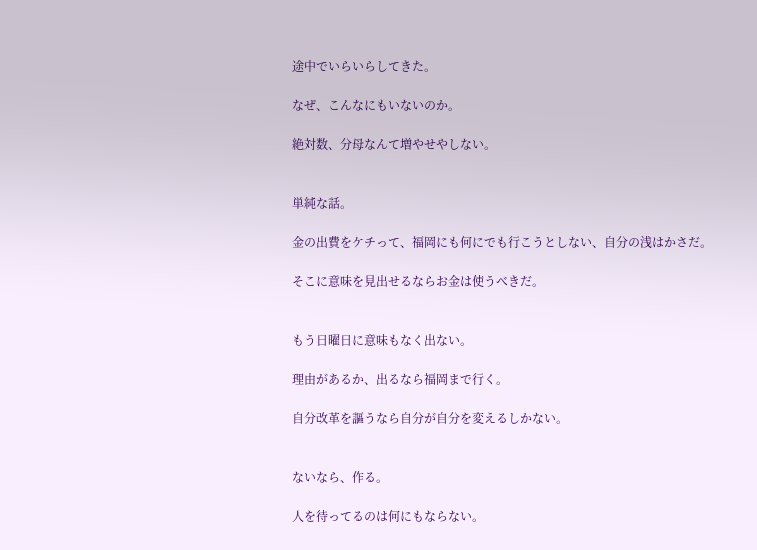途中でいらいらしてきた。

なぜ、こんなにもいないのか。

絶対数、分母なんて増やせやしない。


単純な話。

金の出費をケチって、福岡にも何にでも行こうとしない、自分の浅はかさだ。

そこに意味を見出せるならお金は使うべきだ。


もう日曜日に意味もなく出ない。

理由があるか、出るなら福岡まで行く。

自分改革を謳うなら自分が自分を変えるしかない。


ないなら、作る。

人を待ってるのは何にもならない。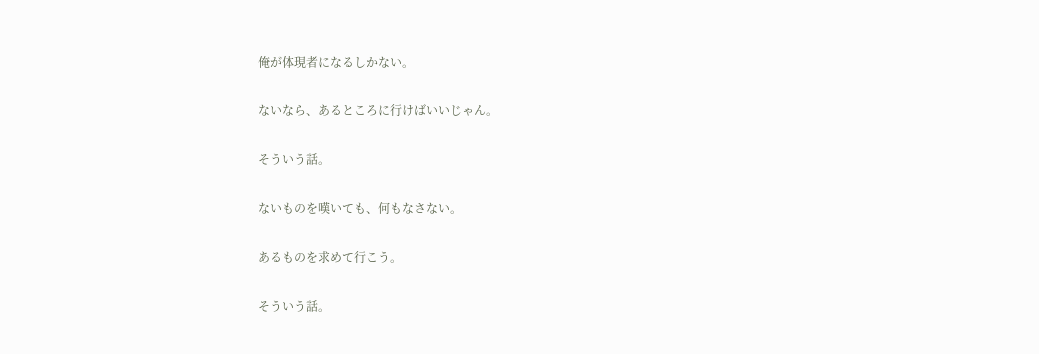俺が体現者になるしかない。

ないなら、あるところに行けばいいじゃん。

そういう話。

ないものを嘆いても、何もなさない。

あるものを求めて行こう。

そういう話。